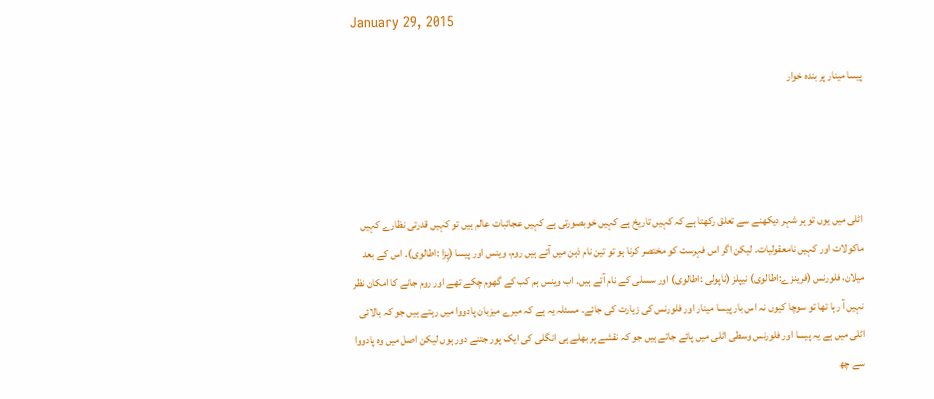January 29, 2015

پیسا مینار پر بندہ خوار




اٹلی میں یوں تو ہر شہر دیکھنے سے تعلق رکھتا ہے کہ کہیں تاریخ ہے کہیں خوبصورتی ہے کہیں عجائبات عالم ہیں تو کہیں قدرتی نظارے کہیں ماکولات اور کہیں نامعقولیات۔ لیکن اگر اس فہرست کو مختصر کرنا ہو تو تین نام ذہن میں آتے ہیں روم، وینس اور پیسا (پِزا :اطالوی)۔ اس کے بعد میلان، فلورنس (فرینزے:اطالوی) نیپلز (ناپولی :اطالوی) اور سسلی کے نام آتے ہیں۔ اب وینس ہم کب کے گھوم چکے تھے اور روم جانے کا امکان نظر نہیں آ رہا تھا تو سوچا کیوں نہ اس بار پیسا مینار اور فلورنس کی زیارت کی جائے۔ مسئلہ یہ ہے کہ میرے میزبان پادووا میں رہتے ہیں جو کہ بالائی اٹلی میں ہے یہ پیسا اور فلورنس وسطی اٹلی میں پائے جاتے ہیں جو کہ نقشے پر بھلے ہی انگلی کی ایک پور جتنے دور ہوں لیکن اصل میں وہ پادووا سے چھ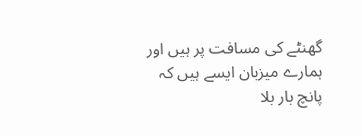گھنٹے کی مسافت پر ہیں اور ہمارے میزبان ایسے ہیں کہ پانچ بار بلا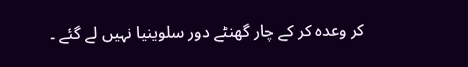کر وعدہ کر کے چار گھنٹے دور سلوینیا نہیں لے گئے ۔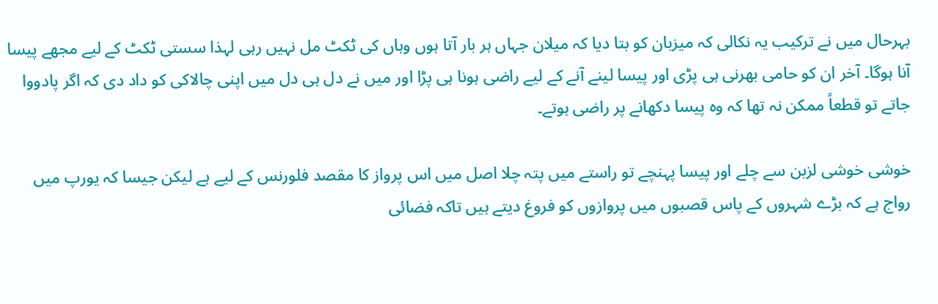بہرحال میں نے ترکیب یہ نکالی کہ میزبان کو بتا دیا کہ میلان جہاں ہر بار آتا ہوں وہاں کی ٹکٹ مل نہیں رہی لہذا سستی ٹکٹ کے لیے مجھے پیسا آنا ہوگا۔ آخر ان کو حامی بھرنی ہی پڑی اور پیسا لینے آنے کے لیے راضی ہونا ہی پڑا اور میں نے دل ہی دل میں اپنی چالاکی کو داد دی کہ اگر پادووا جاتے تو قطعاً ممکن نہ تھا کہ وہ پیسا دکھانے پر راضی ہوتے۔

خوشی خوشی لزبن سے چلے اور پیسا پہنچے تو راستے میں پتہ چلا اصل میں اس پرواز کا مقصد فلورنس کے لیے ہے لیکن جیسا کہ یورپ میں رواج ہے کہ بڑے شہروں کے پاس قصبوں میں پروازوں کو فروغ دیتے ہیں تاکہ فضائی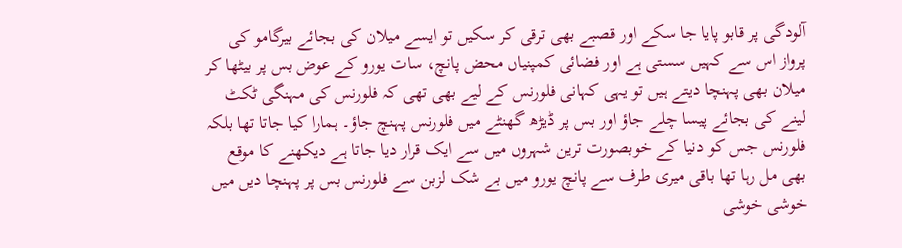آلودگی پر قابو پایا جا سکے اور قصبے بھی ترقی کر سکیں تو ایسے میلان کی بجائے بیرگامو کی پرواز اس سے کہیں سستی ہے اور فضائی کمپنیاں محض پانچ، سات یورو کے عوض بس پر بیٹھا کر میلان بھی پہنچا دیتے ہیں تو یہی کہانی فلورنس کے لیے بھی تھی کہ فلورنس کی مہنگی ٹکٹ لینے کی بجائے پیسا چلے جاؤ اور بس پر ڈیڑھ گھنٹے میں فلورنس پہنچ جاؤ۔ ہمارا کیا جاتا تھا بلکہ فلورنس جس کو دنیا کے خوبصورت ترین شہروں میں سے ایک قرار دیا جاتا ہے دیکھنے کا موقع بھی مل رہا تھا باقی میری طرف سے پانچ یورو میں بے شک لزبن سے فلورنس بس پر پہنچا دیں میں خوشی خوشی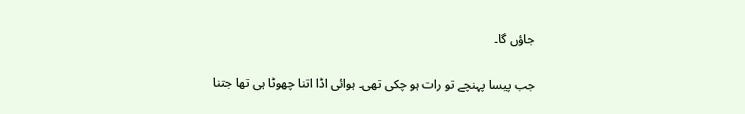جاؤں گا۔

جب پیسا پہنچے تو رات ہو چکی تھی۔ ہوائی اڈا اتنا چھوٹا ہی تھا جتنا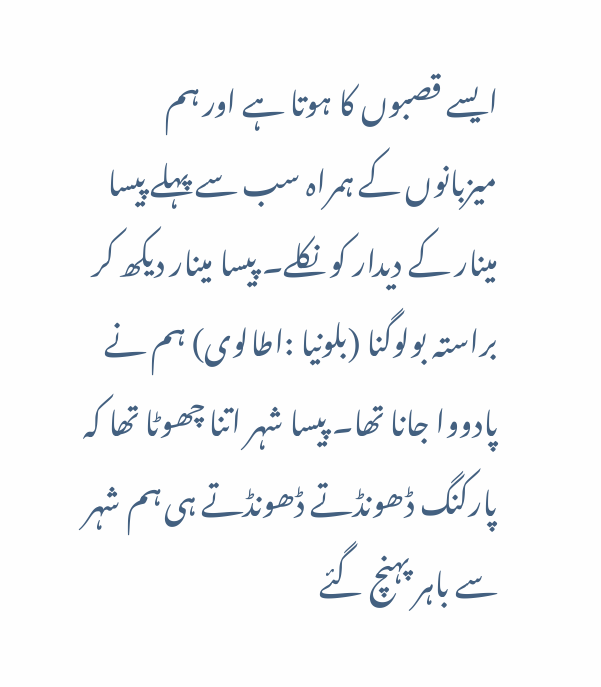ایسے قصبوں کا ہوتا ہے اور ہم میزبانوں کے ہمراہ سب سے پہلے پیسا مینار کے دیدار کو نکلے۔ پیسا مینار دیکھ کر براستہ بولوگنا (بلونیا :اطالوی) ہم نے پادووا جانا تھا۔ پیسا شہر اتنا چھوٹا تھا کہ پارکنگ ڈھونڈتے ڈھونڈتے ہی ہم شہر سے باہر پہنچ گئے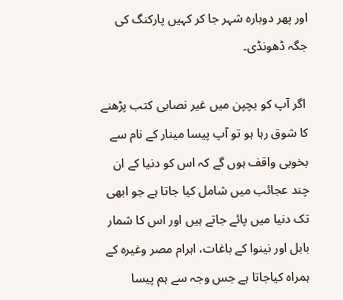اور پھر دوبارہ شہر جا کر کہیں پارکنگ کی جگہ ڈھونڈی۔

 اگر آپ کو بچپن میں غیر نصابی کتب پڑھنے کا شوق رہا ہو تو آپ پیسا مینار کے نام سے بخوبی واقف ہوں گے کہ اس کو دنیا کے ان چند عجائب میں شامل کیا جاتا ہے جو ابھی تک دنیا میں پائے جاتے ہیں اور اس کا شمار بابل اور نینوا کے باغات، اہرام مصر وغیرہ کے ہمراہ کیاجاتا ہے جس وجہ سے ہم پیسا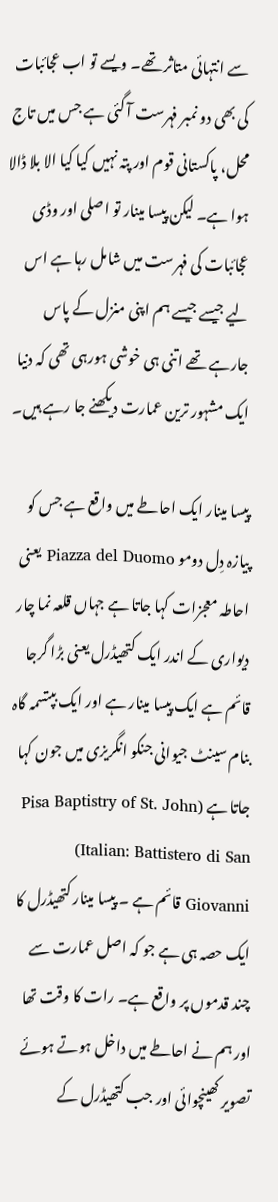سے انتہائی متاثر تھے۔ ویسے تو اب عجائبات کی بھی دو نمبر فہرست آ گئی ہے جس میں تاج محل، پاکستانی قوم اور پتہ نہیں کیا کیا الا بلا ڈالا ہوا ہے۔ لیکن پیسا مینار تو اصلی اور وڈی عجائبات کی فہرست میں شامل رہا ہے اس لیے جیسے جیسے ہم اپنی منزل کے پاس جارہے تھے اتنی ہی خوشی ہورہی تھی کہ دنیا ایک مشہور ترین عمارت دیکھنے جا رہے ہیں۔

پیسا مینار ایک احاطے میں واقع ہے جس کو پیازہ دِل دومو Piazza del Duomo یعنی احاطہ معجزات کہا جاتا ہے جہاں قلعہ نما چار دیواری کے اندر ایک کتھیڈرل یعنی بڑا گرجا قائم ہے ایک پیسا مینار ہے اور ایک بپتسمہ گاہ بنام سینٹ جیوانی جنکو انگریزی میں جون کہا جاتا ہے (Pisa Baptistry of St. John (Italian: Battistero di San Giovanni قائم ہے ۔ پیسا مینار کتھیڈرل کا ایک حصہ ہی ہے جو کہ اصل عمارت سے چند قدموں پر واقع ہے۔ رات کا وقت تھا اور ہم نے احاطے میں داخل ہوتے ہوئے تصویر کھینچوائی اور جب کتھیڈرل کے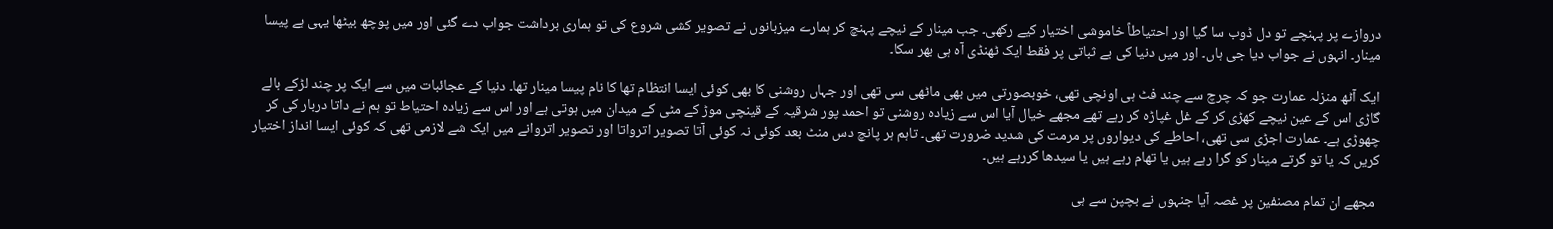دروازے پر پہنچے تو دل ڈوب سا گیا اور احتیاطاً خاموشی اختیار کیے رکھی۔ جب مینار کے نیچے پہنچ کر ہمارے میزبانوں نے تصویر کشی شروع کی تو ہماری برداشت جواب دے گئی اور میں پوچھ بیٹھا یہی ہے پیسا مینار۔ انہوں نے جواب دیا جی ہاں۔ اور میں دنیا کی بے ثباتی پر فقط ایک ٹھنڈی آہ ہی بھر سکا۔

ایک آٹھ منزلہ عمارت جو کہ چرچ سے چند فٹ ہی اونچی تھی، خوبصورتی میں بھی ماٹھی سی تھی اور جہاں روشنی کا بھی کوئی ایسا انتظام تھا کا نام پیسا مینار تھا۔ دنیا کے عجائبات میں سے ایک پر چند لڑکے بالے گاڑی اس کے عین نیچے کھڑی کر کے غل غپاڑہ کر رہے تھے مجھے خیال آیا اس سے زیادہ روشنی تو احمد پور شرقیہ کے قینچی موڑ کے مٹی کے میدان میں ہوتی ہے اور اس سے زیادہ احتیاط تو ہم نے داتا دربار کی کر چھوڑی ہے۔ عمارت اجڑی سی تھی، احاطے کی دیواروں پر مرمت کی شدید ضرورت تھی۔ تاہم ہر پانچ دس منٹ بعد کوئی نہ کوئی آتا تصویر اترواتا اور تصویر اتروانے میں ایک شے لازمی تھی کہ کوئی ایسا انداز اختیار کریں کہ یا تو گرتے مینار کو گرا رہے ہیں یا تھام رہے ہیں یا سیدھا کررہے ہیں۔

 مجھے ان تمام مصنفین پر غصہ آیا جنہوں نے بچپن سے ہی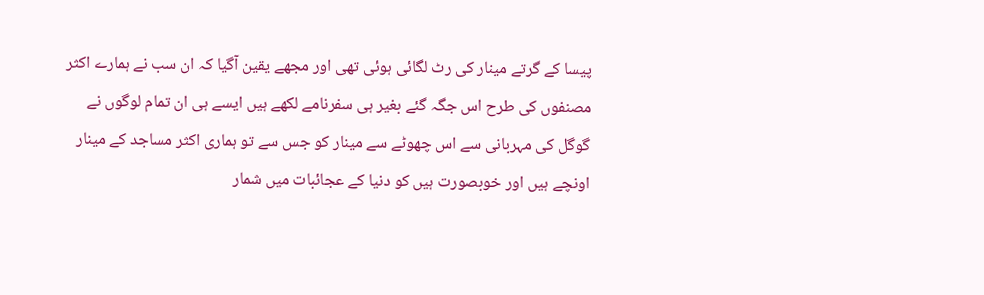پیسا کے گرتے مینار کی رٹ لگائی ہوئی تھی اور مجھے یقین آگیا کہ ان سب نے ہمارے اکثر مصنفوں کی طرح اس جگہ گئے بغیر ہی سفرنامے لکھے ہیں ایسے ہی ان تمام لوگوں نے گوگل کی مہربانی سے اس چھوٹے سے مینار کو جس سے تو ہماری اکثر مساجد کے مینار اونچے ہیں اور خوبصورت ہیں کو دنیا کے عجائبات میں شمار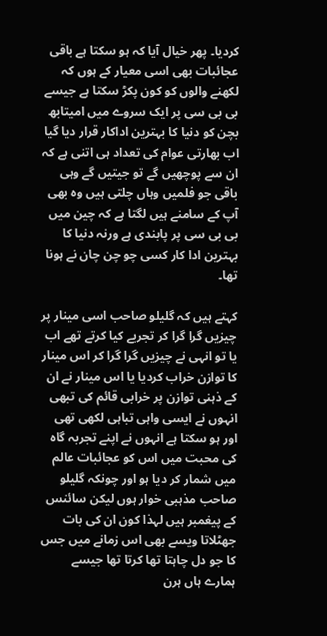کردیا۔ پھر خیال آیا کہ ہو سکتا ہے باقی عجائبات بھی اسی معیار کے ہوں کہ لکھنے والوں کو کون پکڑ سکتا ہے جیسے بی بی سی پر ایک سروے میں امیتابھ بچن کو دنیا کا بہترین اداکار قرار دیا گیا اب بھارتی عوام کی تعداد ہی اتنی ہے کہ ان سے پوچھیں گے تو جیتیں گے وہی باقی جو فلمیں وہاں چلتی ہیں وہ بھی آپ کے سامنے ہیں لگتا ہے کہ چین میں بی بی سی پر پابندی ہے ورنہ دنیا کا بہترین ادا کار کسی چو چن چان نے ہونا تھا۔

کہتے ہیں کہ گلیلو صاحب اسی مینار پر چیزیں گرا گرا کر تجربے کیا کرتے تھے اب یا تو انہی نے چیزیں گرا گرا کر اس مینار کا توازن خراب کردیا یا اس مینار نے ان کے ذہنی توازن پر خرابی قائم کی تبھی انہوں نے ایسی واہی تباہی لکھی تھی اور ہو سکتا ہے انہوں نے اپنے تجربہ گاہ کی محبت میں اس کو عجائبات عالم میں شمار کر دیا ہو اور چونکہ گلیلو صاحب مذہبی خوار ہوں لیکن سائنس کے پیغمبر ہیں لہذا کون ان کی بات جھٹلاتا ویسے بھی اس زمانے میں جس کا جو دل چاہتا تھا کرتا تھا جیسے ہمارے ہاں ہرن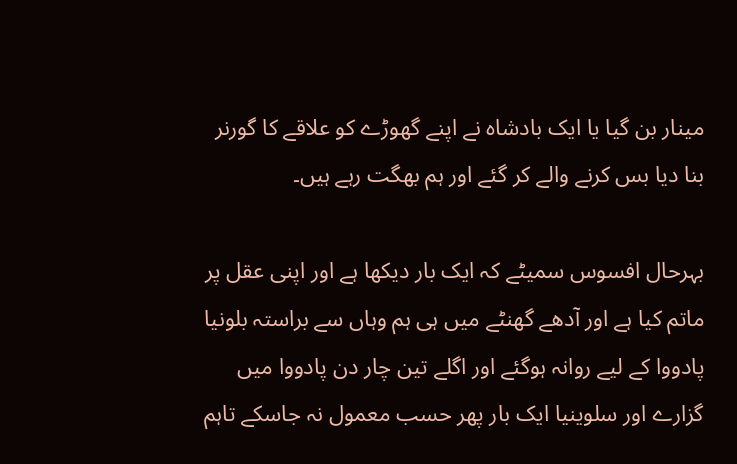مینار بن گیا یا ایک بادشاہ نے اپنے گھوڑے کو علاقے کا گورنر بنا دیا بس کرنے والے کر گئے اور ہم بھگت رہے ہیں۔

بہرحال افسوس سمیٹے کہ ایک بار دیکھا ہے اور اپنی عقل پر ماتم کیا ہے اور آدھے گھنٹے میں ہی ہم وہاں سے براستہ بلونیا پادووا کے لیے روانہ ہوگئے اور اگلے تین چار دن پادووا میں گزارے اور سلوینیا ایک بار پھر حسب معمول نہ جاسکے تاہم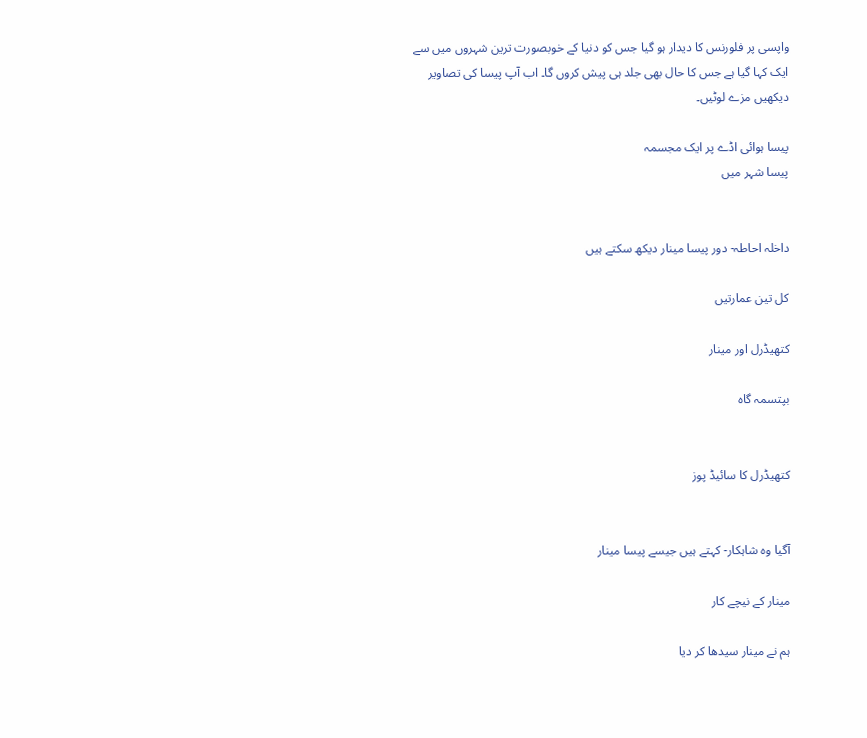واپسی پر فلورنس کا دیدار ہو گیا جس کو دنیا کے خوبصورت ترین شہروں میں سے ایک کہا گیا ہے جس کا حال بھی جلد ہی پیش کروں گا۔ اب آپ پیسا کی تصاویر دیکھیں مزے لوٹیں۔

پیسا ہوائی اڈے پر ایک مجسمہ
پیسا شہر میں


داخلہ احاطہ- دور پیسا مینار دیکھ سکتے ہیں

کل تین عمارتیں

کتھیڈرل اور مینار

بپتسمہ گاہ


کتھیڈرل کا سائیڈ پوز


آگیا وہ شاہکار- کہتے ہیں جیسے پیسا مینار

مینار کے نیچے کار

ہم نے مینار سیدھا کر دیا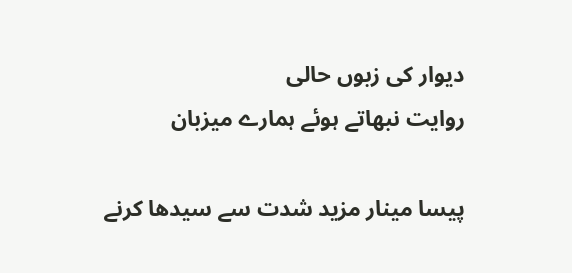دیوار کی زبوں حالی
روایت نبھاتے ہوئے ہمارے میزبان

پیسا مینار مزید شدت سے سیدھا کرنے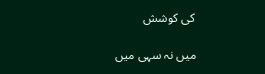کی کوشش

میں نہ سہی میں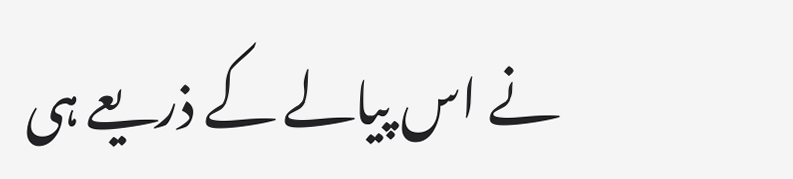نے اس پیالے کے ذریعے ہی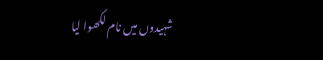شہیدوں میں نام لکھوا لیا